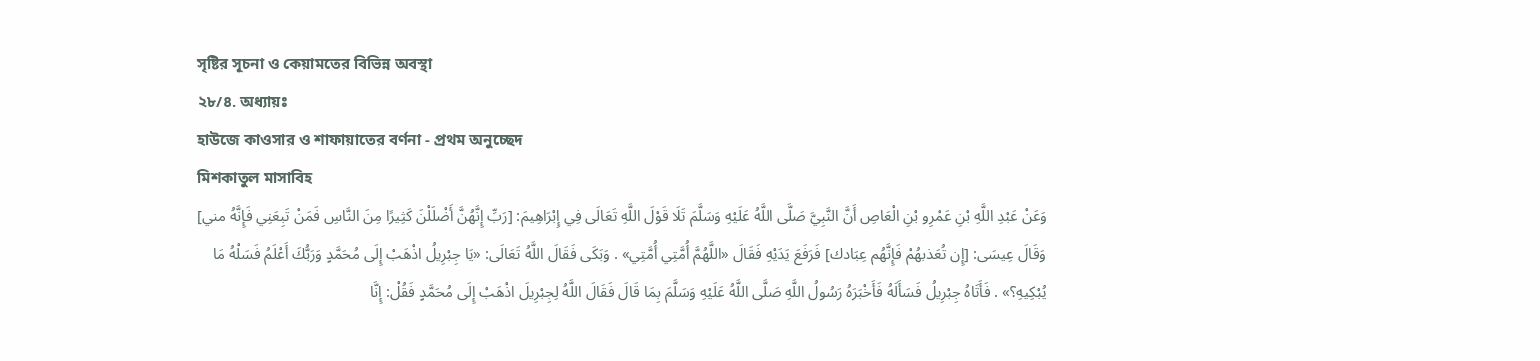সৃষ্টির সূচনা ও কেয়ামতের বিভিন্ন অবস্থা
২৮/৪. অধ্যায়ঃ
হাউজে কাওসার ও শাফায়াতের বর্ণনা - প্রথম অনুচ্ছেদ
মিশকাতুল মাসাবিহ
وَعَنْ عَبْدِ اللَّهِ بْنِ عَمْرِو بْنِ الْعَاصِ أَنَّ النَّبِيَّ صَلَّى اللَّهُ عَلَيْهِ وَسَلَّمَ تَلَا قَوْلَ اللَّهِ تَعَالَى فِي إِبْرَاهِيمَ: [رَبِّ إِنَّهُنَّ أَضْلَلْنَ كَثِيرًا مِنَ النَّاسِ فَمَنْ تَبِعَنِي فَإِنَّهُ مني] وَقَالَ عِيسَى: [إِن تُعَذبهُمْ فَإِنَّهُم عِبَادك] فَرَفَعَ يَدَيْهِ فَقَالَ «اللَّهُمَّ أُمَّتِي أُمَّتِي» . وَبَكَى فَقَالَ اللَّهُ تَعَالَى: «يَا جِبْرِيلُ اذْهَبْ إِلَى مُحَمَّدٍ وَرَبُّكَ أَعْلَمُ فَسَلْهُ مَا يُبْكِيهِ؟» . فَأَتَاهُ جِبْرِيلُ فَسَأَلَهُ فَأَخْبَرَهُ رَسُولُ اللَّهِ صَلَّى اللَّهُ عَلَيْهِ وَسَلَّمَ بِمَا قَالَ فَقَالَ اللَّهُ لِجِبْرِيلَ اذْهَبْ إِلَى مُحَمَّدٍ فَقُلْ: إِنَّا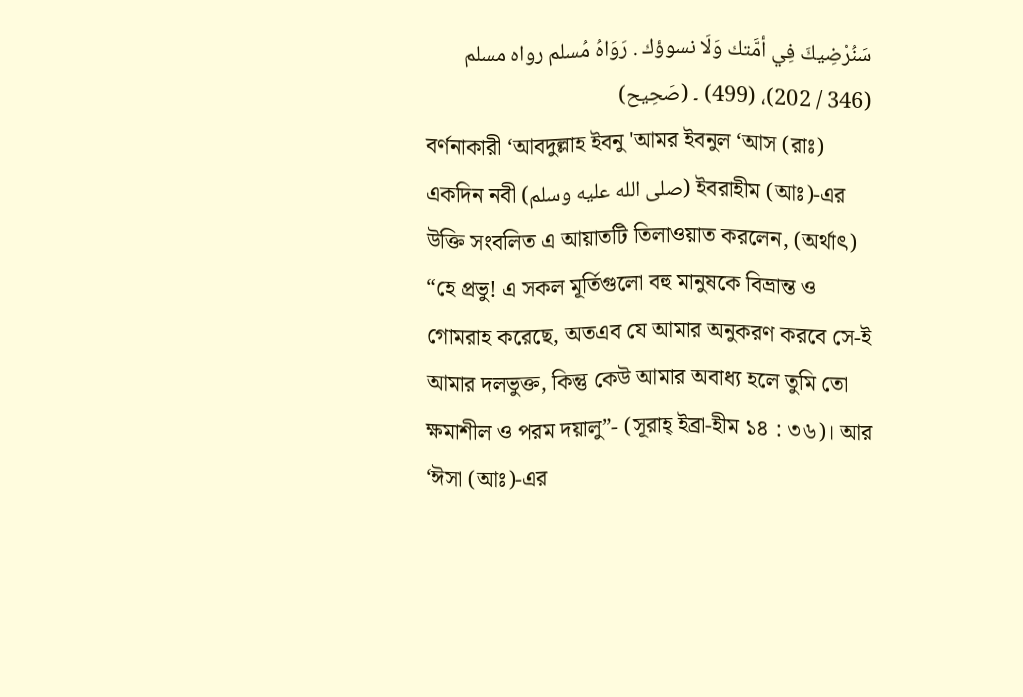سَنُرْضِيكَ فِي أمَّتك وَلَا نسوؤك . رَوَاهُ مُسلم رواہ مسلم (346 / 202)، (499) ۔ (صَحِيح)
বর্ণনাকারী ‘আবদুল্লাহ ইবনু 'আমর ইবনুল ‘আস (রাঃ)
একদিন নবী (صلى الله عليه وسلم) ইবরাহীম (আঃ)-এর উক্তি সংবলিত এ আয়াতটি তিলাওয়াত করলেন, (অর্থাৎ) “হে প্রভু! এ সকল মূর্তিগুলো বহু মানুষকে বিভ্রান্ত ও গোমরাহ করেছে, অতএব যে আমার অনুকরণ করবে সে-ই আমার দলভুক্ত, কিন্তু কেউ আমার অবাধ্য হলে তুমি তো ক্ষমাশীল ও পরম দয়ালু”- (সূরাহ্ ইব্রা-হীম ১৪ : ৩৬)। আর ‘ঈসা (আঃ)-এর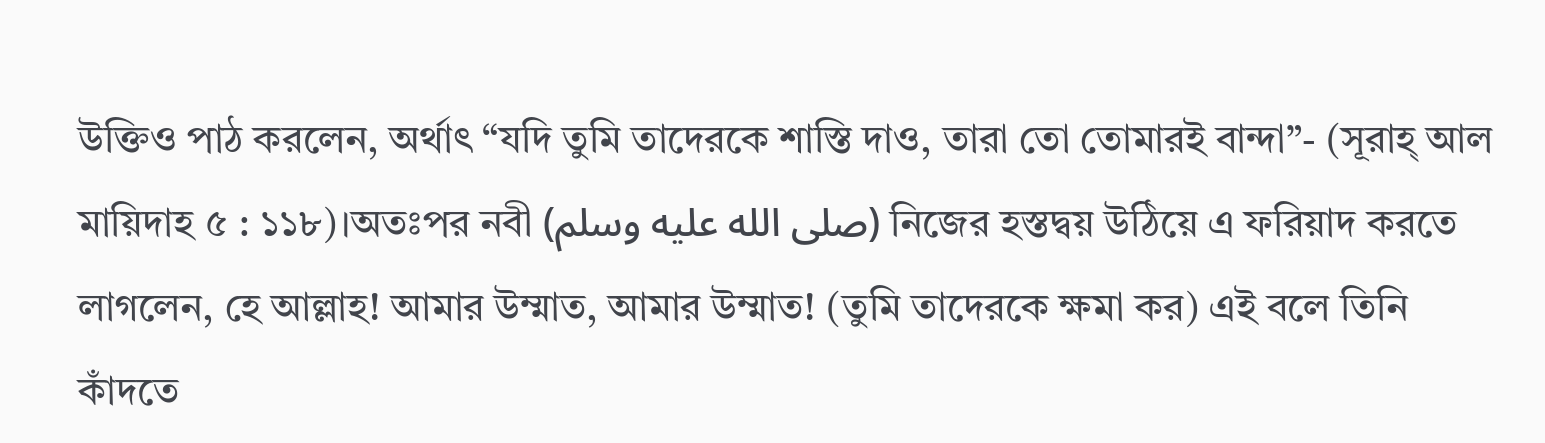উক্তিও পাঠ করলেন, অর্থাৎ “যদি তুমি তাদেরকে শাস্তি দাও, তারা তো তোমারই বান্দা”- (সূরাহ্ আল মায়িদাহ ৫ : ১১৮)।অতঃপর নবী (صلى الله عليه وسلم) নিজের হস্তদ্বয় উঠিয়ে এ ফরিয়াদ করতে লাগলেন, হে আল্লাহ! আমার উম্মাত, আমার উম্মাত! (তুমি তাদেরকে ক্ষমা কর) এই বলে তিনি কাঁদতে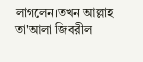লাগলেন।তখন আল্লাহ তা'আলা জিবরীল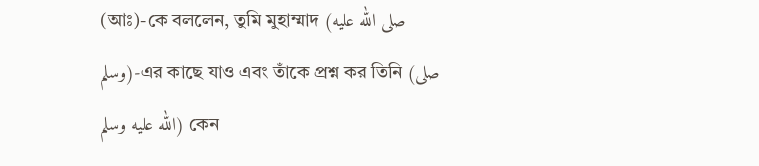(আঃ)-কে বললেন, তুমি মুহাম্মাদ (صلى الله عليه وسلم)-এর কাছে যাও এবং তাঁকে প্রশ্ন কর তিনি (صلى الله عليه وسلم) কেন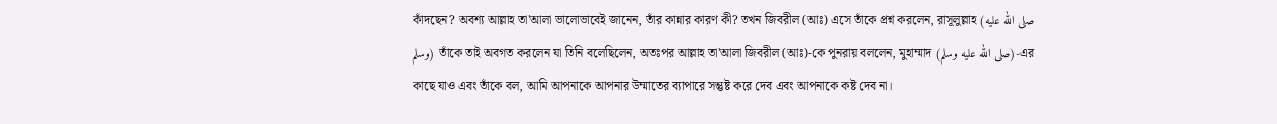কাঁদছেন? অবশ্য আল্লাহ তা'আলা ভালোভাবেই জানেন, তাঁর কান্নার কারণ কী? তখন জিবরীল (আঃ) এসে তাঁকে প্রশ্ন করলেন, রাসূলুল্লাহ (صلى الله عليه وسلم) তাঁকে তাই অবগত করলেন যা তিনি বলেছিলেন, অতঃপর আল্লাহ তা'আলা জিবরীল (আঃ)-কে পুনরায় বললেন, মুহাম্মাদ (صلى الله عليه وسلم)-এর কাছে যাও এবং তাঁকে বল, আমি আপনাকে আপনার উম্মাতের ব্যাপারে সন্তুষ্ট করে দেব এবং আপনাকে কষ্ট দেব না।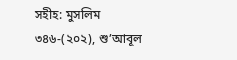সহীহ: মুসলিম ৩৪৬-(২০২), শু’আবূল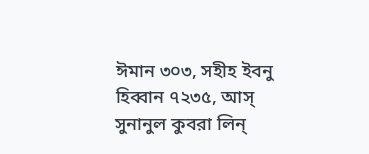ঈমান ৩০৩, সহীহ ইবনু হিব্বান ৭২৩৫, আস্ সুনানুল কুবরা লিন্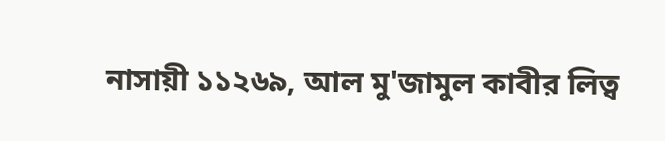নাসায়ী ১১২৬৯, আল মু'জামুল কাবীর লিত্ব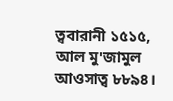ত্ববারানী ১৫১৫, আল মু'জামুল আওসাত্ব ৮৮৯৪।